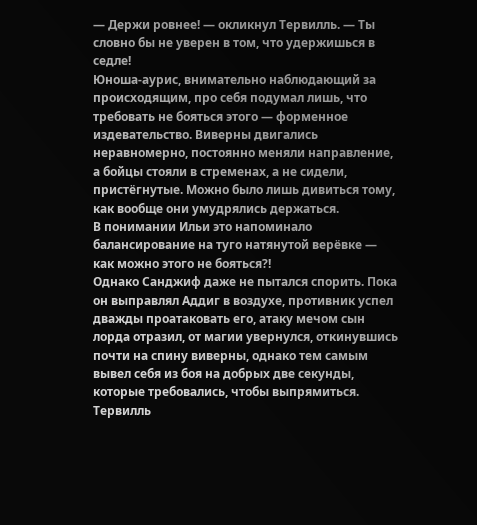— Держи ровнее! — окликнул Тервилль. — Ты словно бы не уверен в том, что удержишься в седле!
Юноша-аурис, внимательно наблюдающий за происходящим, про себя подумал лишь, что требовать не бояться этого — форменное издевательство. Виверны двигались неравномерно, постоянно меняли направление, а бойцы стояли в стременах, а не сидели, пристёгнутые. Можно было лишь дивиться тому, как вообще они умудрялись держаться.
В понимании Ильи это напоминало балансирование на туго натянутой верёвке — как можно этого не бояться?!
Однако Санджиф даже не пытался спорить. Пока он выправлял Аддиг в воздухе, противник успел дважды проатаковать его, атаку мечом сын лорда отразил, от магии увернулся, откинувшись почти на спину виверны, однако тем самым вывел себя из боя на добрых две секунды, которые требовались, чтобы выпрямиться. Тервилль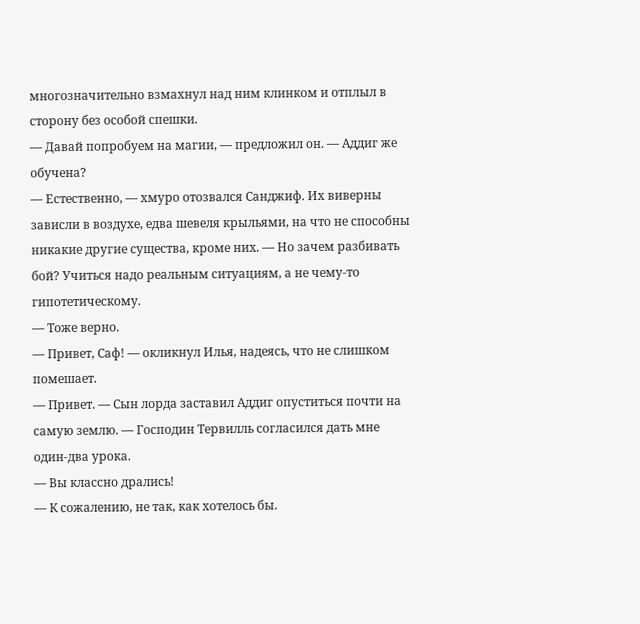многозначительно взмахнул над ним клинком и отплыл в сторону без особой спешки.
— Давай попробуем на магии, — предложил он. — Аддиг же обучена?
— Естественно, — хмуро отозвался Санджиф. Их виверны зависли в воздухе, едва шевеля крыльями, на что не способны никакие другие существа, кроме них. — Но зачем разбивать бой? Учиться надо реальным ситуациям, а не чему-то гипотетическому.
— Тоже верно.
— Привет, Саф! — окликнул Илья, надеясь, что не слишком помешает.
— Привет. — Сын лорда заставил Аддиг опуститься почти на самую землю. — Господин Тервилль согласился дать мне один-два урока.
— Вы классно дрались!
— К сожалению, не так, как хотелось бы.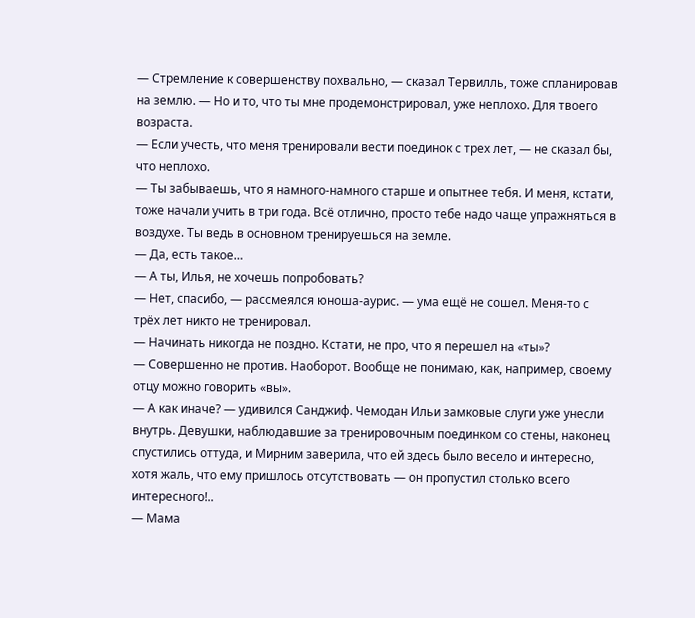— Стремление к совершенству похвально, — сказал Тервилль, тоже спланировав на землю. — Но и то, что ты мне продемонстрировал, уже неплохо. Для твоего возраста.
— Если учесть, что меня тренировали вести поединок с трех лет, — не сказал бы, что неплохо.
— Ты забываешь, что я намного-намного старше и опытнее тебя. И меня, кстати, тоже начали учить в три года. Всё отлично, просто тебе надо чаще упражняться в воздухе. Ты ведь в основном тренируешься на земле.
— Да, есть такое…
— А ты, Илья, не хочешь попробовать?
— Нет, спасибо, — рассмеялся юноша-аурис. — ума ещё не сошел. Меня-то с трёх лет никто не тренировал.
— Начинать никогда не поздно. Кстати, не про, что я перешел на «ты»?
— Совершенно не против. Наоборот. Вообще не понимаю, как, например, своему отцу можно говорить «вы».
— А как иначе? — удивился Санджиф. Чемодан Ильи замковые слуги уже унесли внутрь. Девушки, наблюдавшие за тренировочным поединком со стены, наконец спустились оттуда, и Мирним заверила, что ей здесь было весело и интересно, хотя жаль, что ему пришлось отсутствовать — он пропустил столько всего интересного!..
— Мама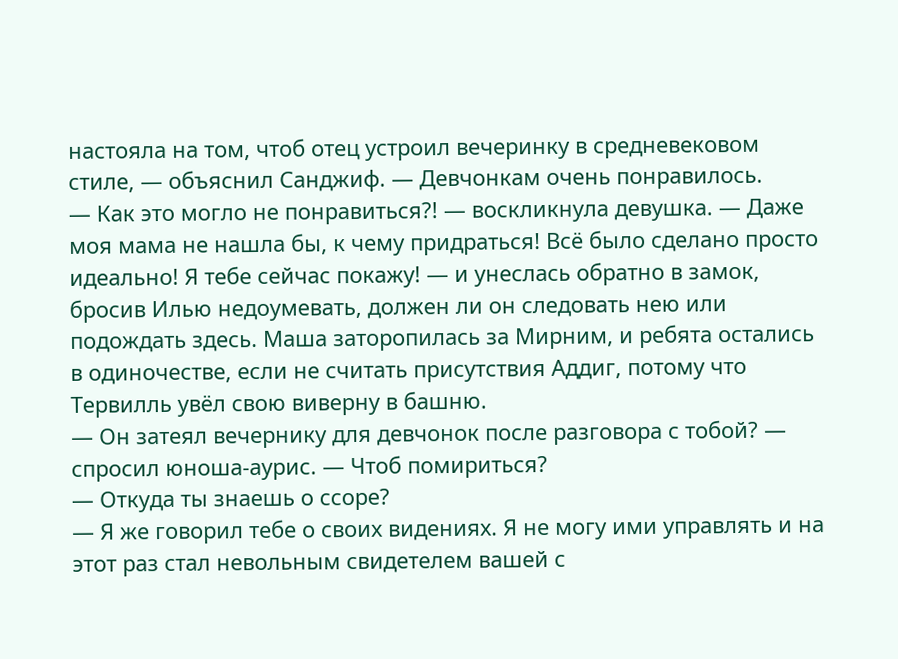настояла на том, чтоб отец устроил вечеринку в средневековом стиле, — объяснил Санджиф. — Девчонкам очень понравилось.
— Как это могло не понравиться?! — воскликнула девушка. — Даже моя мама не нашла бы, к чему придраться! Всё было сделано просто идеально! Я тебе сейчас покажу! — и унеслась обратно в замок, бросив Илью недоумевать, должен ли он следовать нею или подождать здесь. Маша заторопилась за Мирним, и ребята остались в одиночестве, если не считать присутствия Аддиг, потому что Тервилль увёл свою виверну в башню.
— Он затеял вечернику для девчонок после разговора с тобой? — спросил юноша-аурис. — Чтоб помириться?
— Откуда ты знаешь о ссоре?
— Я же говорил тебе о своих видениях. Я не могу ими управлять и на этот раз стал невольным свидетелем вашей с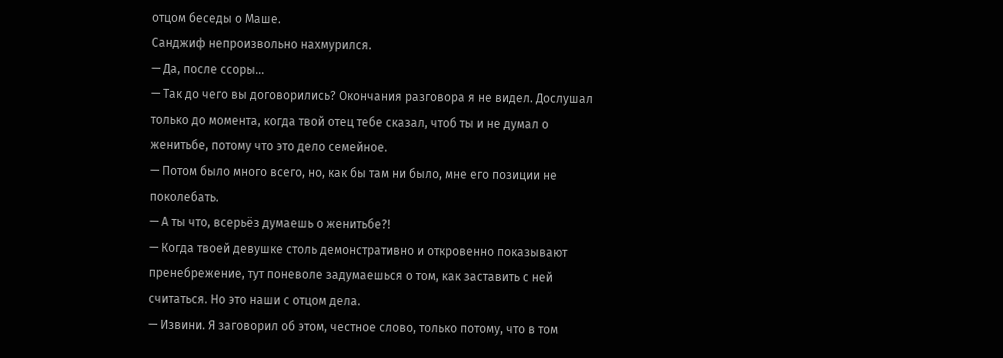отцом беседы о Маше.
Санджиф непроизвольно нахмурился.
— Да, после ссоры…
— Так до чего вы договорились? Окончания разговора я не видел. Дослушал только до момента, когда твой отец тебе сказал, чтоб ты и не думал о женитьбе, потому что это дело семейное.
— Потом было много всего, но, как бы там ни было, мне его позиции не поколебать.
— А ты что, всерьёз думаешь о женитьбе?!
— Когда твоей девушке столь демонстративно и откровенно показывают пренебрежение, тут поневоле задумаешься о том, как заставить с ней считаться. Но это наши с отцом дела.
— Извини. Я заговорил об этом, честное слово, только потому, что в том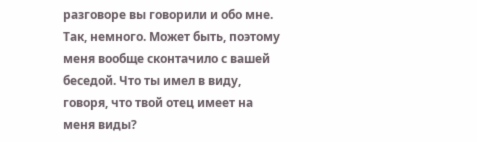разговоре вы говорили и обо мне. Так, немного. Может быть, поэтому меня вообще сконтачило с вашей беседой. Что ты имел в виду, говоря, что твой отец имеет на меня виды?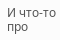И что-то про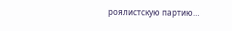роялистскую партию…